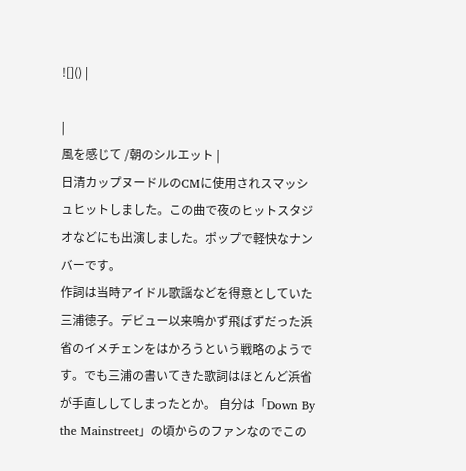![]() |

|
風を感じて /朝のシルエット |
日清カップヌードルのCMに使用されスマッシュヒットしました。この曲で夜のヒットスタジオなどにも出演しました。ポップで軽快なナンバーです。
作詞は当時アイドル歌謡などを得意としていた三浦徳子。デビュー以来鳴かず飛ばずだった浜省のイメチェンをはかろうという戦略のようです。でも三浦の書いてきた歌詞はほとんど浜省が手直ししてしまったとか。 自分は「Down By the Mainstreet」の頃からのファンなのでこの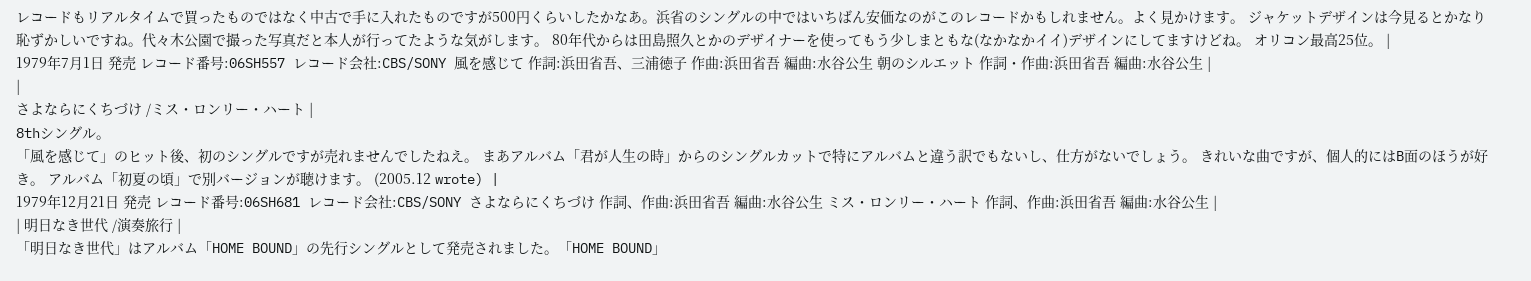レコードもリアルタイムで買ったものではなく中古で手に入れたものですが500円くらいしたかなあ。浜省のシングルの中ではいちばん安価なのがこのレコードかもしれません。よく見かけます。 ジャケットデザインは今見るとかなり恥ずかしいですね。代々木公園で撮った写真だと本人が行ってたような気がします。 80年代からは田島照久とかのデザイナーを使ってもう少しまともな(なかなかイイ)デザインにしてますけどね。 オリコン最高25位。 |
1979年7月1日 発売 レコード番号:06SH557 レコード会社:CBS/SONY 風を感じて 作詞:浜田省吾、三浦徳子 作曲:浜田省吾 編曲:水谷公生 朝のシルエット 作詞・作曲:浜田省吾 編曲:水谷公生 |
|
さよならにくちづけ /ミス・ロンリー・ハート |
8thシングル。
「風を感じて」のヒット後、初のシングルですが売れませんでしたねえ。 まあアルバム「君が人生の時」からのシングルカットで特にアルバムと違う訳でもないし、仕方がないでしょう。 きれいな曲ですが、個人的にはB面のほうが好き。 アルバム「初夏の頃」で別バージョンが聴けます。 (2005.12 wrote) |
1979年12月21日 発売 レコード番号:06SH681 レコード会社:CBS/SONY さよならにくちづけ 作詞、作曲:浜田省吾 編曲:水谷公生 ミス・ロンリー・ハート 作詞、作曲:浜田省吾 編曲:水谷公生 |
| 明日なき世代 /演奏旅行 |
「明日なき世代」はアルバム「HOME BOUND」の先行シングルとして発売されました。「HOME BOUND」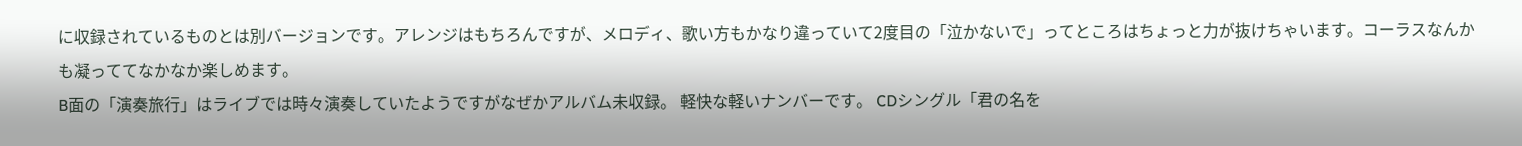に収録されているものとは別バージョンです。アレンジはもちろんですが、メロディ、歌い方もかなり違っていて2度目の「泣かないで」ってところはちょっと力が抜けちゃいます。コーラスなんかも凝っててなかなか楽しめます。
B面の「演奏旅行」はライブでは時々演奏していたようですがなぜかアルバム未収録。 軽快な軽いナンバーです。 CDシングル「君の名を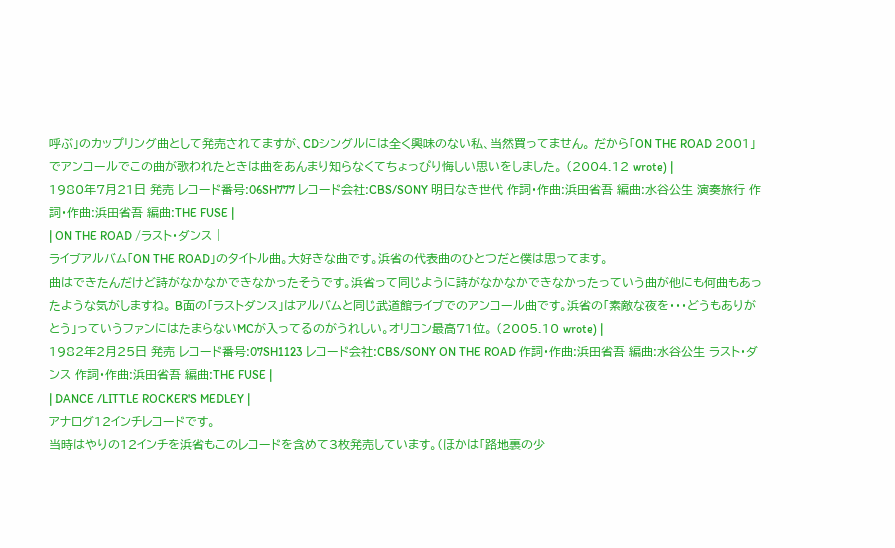呼ぶ」のカップリング曲として発売されてますが、CDシングルには全く興味のない私、当然買ってません。 だから「ON THE ROAD 2001」でアンコールでこの曲が歌われたときは曲をあんまり知らなくてちょっぴり悔しい思いをしました。 (2004.12 wrote) |
1980年7月21日 発売 レコード番号:06SH777 レコード会社:CBS/SONY 明日なき世代 作詞・作曲:浜田省吾 編曲:水谷公生 演奏旅行 作詞・作曲:浜田省吾 編曲:THE FUSE |
| ON THE ROAD /ラスト・ダンス |
ライブアルバム「ON THE ROAD」のタイトル曲。大好きな曲です。浜省の代表曲のひとつだと僕は思ってます。
曲はできたんだけど詩がなかなかできなかったそうです。浜省って同じように詩がなかなかできなかったっていう曲が他にも何曲もあったような気がしますね。 B面の「ラストダンス」はアルバムと同じ武道館ライブでのアンコール曲です。浜省の「素敵な夜を・・・どうもありがとう」っていうファンにはたまらないMCが入ってるのがうれしい。オリコン最高71位。 (2005.10 wrote) |
1982年2月25日 発売 レコード番号:07SH1123 レコード会社:CBS/SONY ON THE ROAD 作詞・作曲:浜田省吾 編曲:水谷公生 ラスト・ダンス 作詞・作曲:浜田省吾 編曲:THE FUSE |
| DANCE /LITTLE ROCKER'S MEDLEY |
アナログ12インチレコードです。
当時はやりの12インチを浜省もこのレコードを含めて3枚発売しています。(ほかは「路地裏の少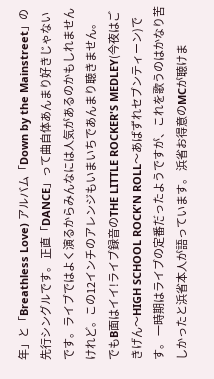年」と「Breathless Love) アルバム「Down by the Mainstreet」の先行シングルです。 正直「DANCE」って曲自体あんまり好きじゃないです。ライブではよく演るからみんなには人気があるのかもしれませんけれど。この12インチのアレンジもいまいちであんまり聴きません。 でもB面はイイ!ライブ録音のTHE LITTLE ROCKER'S MEDLEY(今夜はごきげん〜HIGH SCHOOL ROCK'N ROLL〜あばずれセブンティーン)です。 一時期はライブの定番だったようですが、これを歌うのはかなり苦しかったと浜省本人が語っています。 浜省お得意のMCが聴けま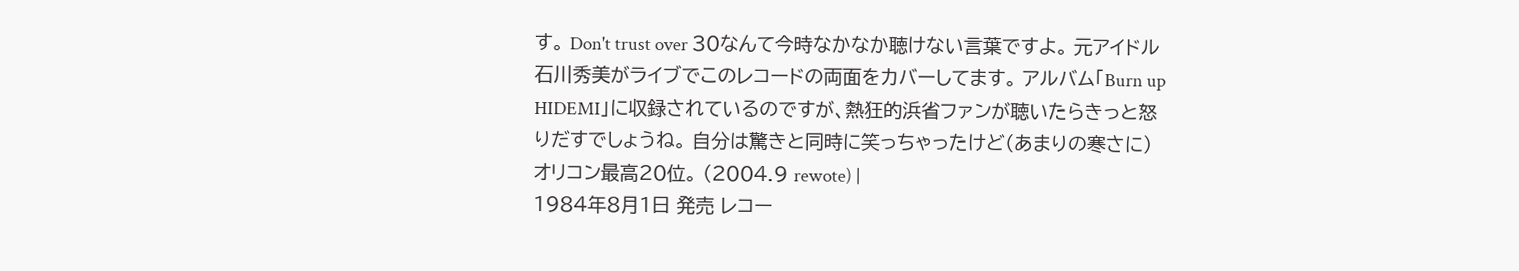す。 Don't trust over 30なんて今時なかなか聴けない言葉ですよ。 元アイドル石川秀美がライブでこのレコードの両面をカバーしてます。 アルバム「Burn up HIDEMI」に収録されているのですが、熱狂的浜省ファンが聴いたらきっと怒りだすでしょうね。 自分は驚きと同時に笑っちゃったけど(あまりの寒さに) オリコン最高20位。 (2004.9 rewote) |
1984年8月1日 発売 レコー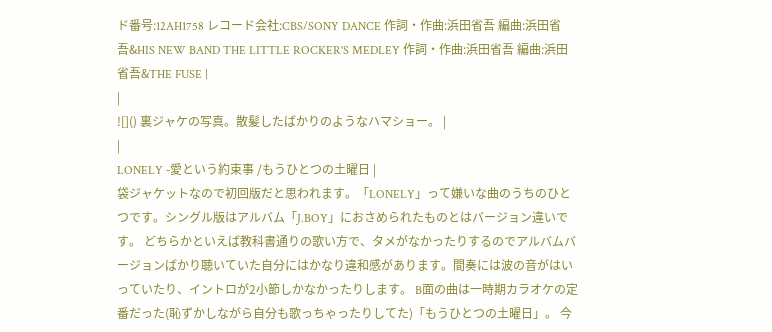ド番号:12AH1758 レコード会社:CBS/SONY DANCE 作詞・作曲:浜田省吾 編曲:浜田省吾&HIS NEW BAND THE LITTLE ROCKER'S MEDLEY 作詞・作曲:浜田省吾 編曲:浜田省吾&THE FUSE |
|
![]() 裏ジャケの写真。散髪したばかりのようなハマショー。 |
|
LONELY -愛という約束事 /もうひとつの土曜日 |
袋ジャケットなので初回版だと思われます。「LONELY」って嫌いな曲のうちのひとつです。シングル版はアルバム「J.BOY」におさめられたものとはバージョン違いです。 どちらかといえば教科書通りの歌い方で、タメがなかったりするのでアルバムバージョンばかり聴いていた自分にはかなり違和感があります。間奏には波の音がはいっていたり、イントロが2小節しかなかったりします。 B面の曲は一時期カラオケの定番だった(恥ずかしながら自分も歌っちゃったりしてた)「もうひとつの土曜日」。 今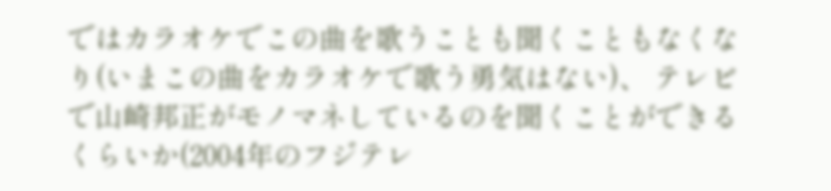ではカラオケでこの曲を歌うことも聞くこともなくなり(いまこの曲をカラオケで歌う勇気はない)、 テレビで山崎邦正がモノマネしているのを聞くことができるくらいか(2004年のフジテレ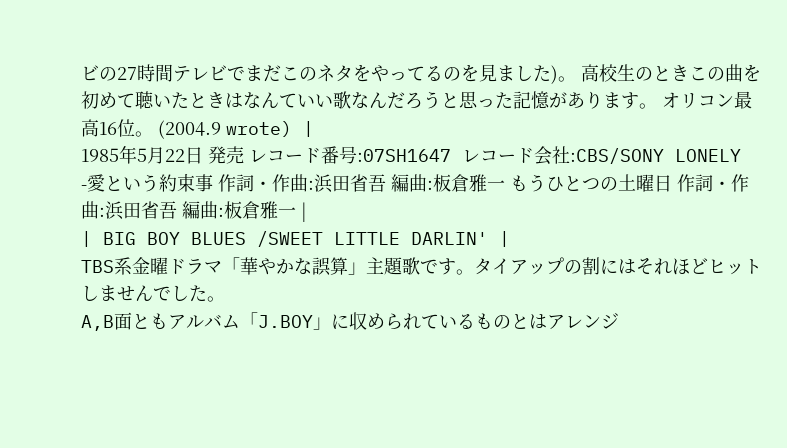ビの27時間テレビでまだこのネタをやってるのを見ました)。 高校生のときこの曲を初めて聴いたときはなんていい歌なんだろうと思った記憶があります。 オリコン最高16位。 (2004.9 wrote) |
1985年5月22日 発売 レコード番号:07SH1647 レコード会社:CBS/SONY LONELY -愛という約束事 作詞・作曲:浜田省吾 編曲:板倉雅一 もうひとつの土曜日 作詞・作曲:浜田省吾 編曲:板倉雅一 |
| BIG BOY BLUES /SWEET LITTLE DARLIN' |
TBS系金曜ドラマ「華やかな誤算」主題歌です。タイアップの割にはそれほどヒットしませんでした。
A,B面ともアルバム「J.BOY」に収められているものとはアレンジ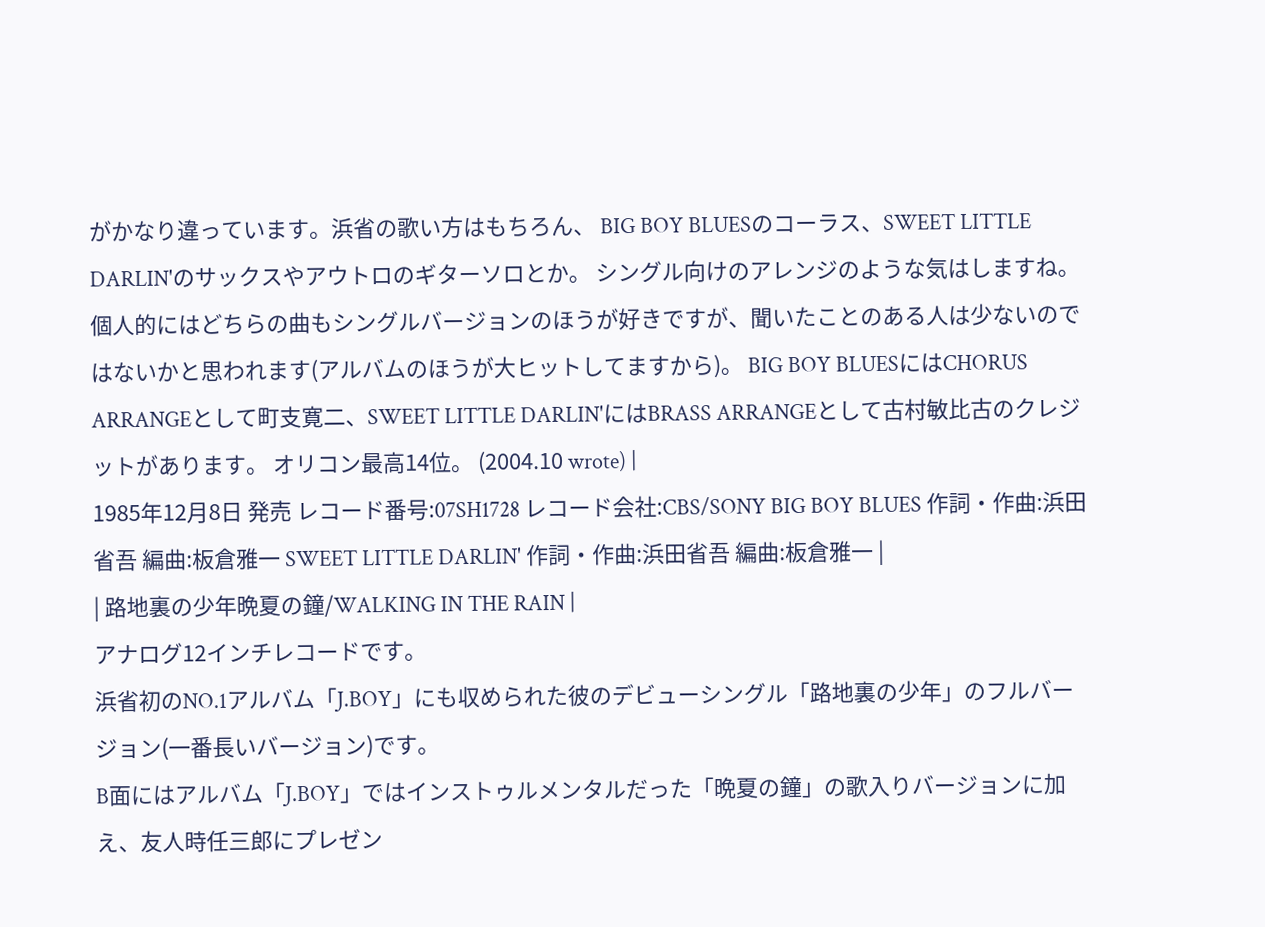がかなり違っています。浜省の歌い方はもちろん、 BIG BOY BLUESのコーラス、SWEET LITTLE DARLIN'のサックスやアウトロのギターソロとか。 シングル向けのアレンジのような気はしますね。 個人的にはどちらの曲もシングルバージョンのほうが好きですが、聞いたことのある人は少ないのではないかと思われます(アルバムのほうが大ヒットしてますから)。 BIG BOY BLUESにはCHORUS ARRANGEとして町支寛二、SWEET LITTLE DARLIN'にはBRASS ARRANGEとして古村敏比古のクレジットがあります。 オリコン最高14位。 (2004.10 wrote) |
1985年12月8日 発売 レコード番号:07SH1728 レコード会社:CBS/SONY BIG BOY BLUES 作詞・作曲:浜田省吾 編曲:板倉雅一 SWEET LITTLE DARLIN' 作詞・作曲:浜田省吾 編曲:板倉雅一 |
| 路地裏の少年晩夏の鐘/WALKING IN THE RAIN |
アナログ12インチレコードです。
浜省初のNO.1アルバム「J.BOY」にも収められた彼のデビューシングル「路地裏の少年」のフルバージョン(一番長いバージョン)です。
B面にはアルバム「J.BOY」ではインストゥルメンタルだった「晩夏の鐘」の歌入りバージョンに加え、友人時任三郎にプレゼン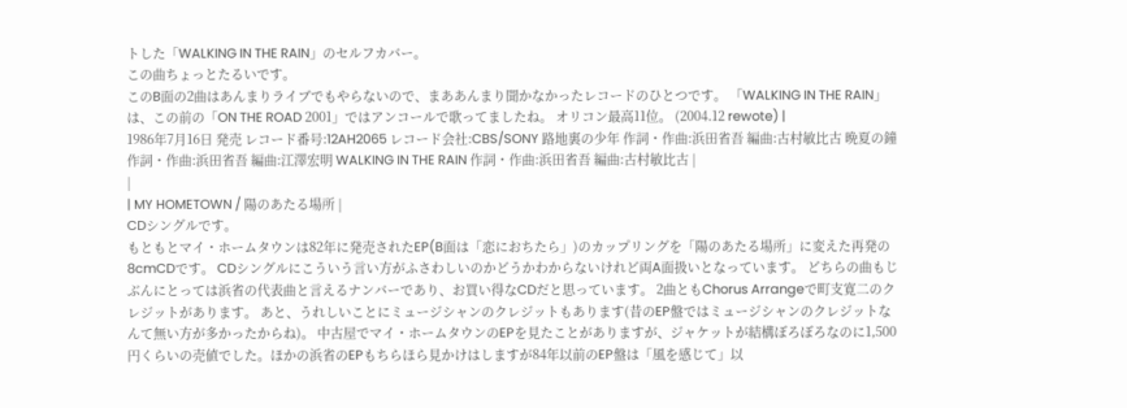トした「WALKING IN THE RAIN」のセルフカバー。
この曲ちょっとたるいです。
このB面の2曲はあんまりライブでもやらないので、まああんまり聞かなかったレコードのひとつです。 「WALKING IN THE RAIN」は、この前の「ON THE ROAD 2001」ではアンコールで歌ってましたね。 オリコン最高11位。 (2004.12 rewote) |
1986年7月16日 発売 レコード番号:12AH2065 レコード会社:CBS/SONY 路地裏の少年 作詞・作曲:浜田省吾 編曲:古村敏比古 晩夏の鐘 作詞・作曲:浜田省吾 編曲:江澤宏明 WALKING IN THE RAIN 作詞・作曲:浜田省吾 編曲:古村敏比古 |
|
| MY HOMETOWN / 陽のあたる場所 |
CDシングルです。
もともとマイ・ホームタウンは82年に発売されたEP(B面は「恋におちたら」)のカップリングを「陽のあたる場所」に変えた再発の8cmCDです。 CDシングルにこういう言い方がふさわしいのかどうかわからないけれど両A面扱いとなっています。 どちらの曲もじぶんにとっては浜省の代表曲と言えるナンバーであり、お買い得なCDだと思っています。 2曲ともChorus Arrangeで町支寛二のクレジットがあります。 あと、うれしいことにミュージシャンのクレジットもあります(昔のEP盤ではミュージシャンのクレジットなんて無い方が多かったからね)。 中古屋でマイ・ホームタウンのEPを見たことがありますが、ジャケットが結構ぼろぼろなのに1,500円くらいの売値でした。ほかの浜省のEPもちらほら見かけはしますが84年以前のEP盤は「風を感じて」以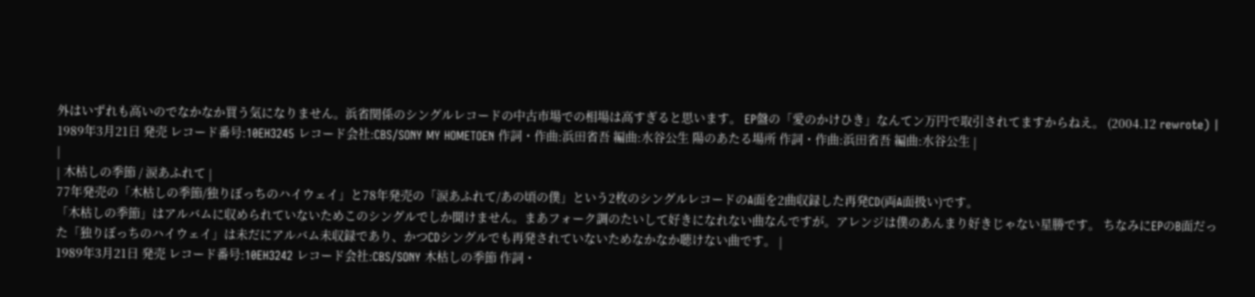外はいずれも高いのでなかなか買う気になりません。浜省関係のシングルレコードの中古市場での相場は高すぎると思います。 EP盤の「愛のかけひき」なんてン万円で取引されてますからねえ。 (2004.12 rewrote) |
1989年3月21日 発売 レコード番号:10EH3245 レコード会社:CBS/SONY MY HOMETOEN 作詞・作曲:浜田省吾 編曲:水谷公生 陽のあたる場所 作詞・作曲:浜田省吾 編曲:水谷公生 |
|
| 木枯しの季節 / 涙あふれて |
77年発売の「木枯しの季節/独りぼっちのハイウェイ」と78年発売の「涙あふれて/あの頃の僕」という2枚のシングルレコードのA面を2曲収録した再発CD(両A面扱い)です。
「木枯しの季節」はアルバムに収められていないためこのシングルでしか聞けません。まあフォーク調のたいして好きになれない曲なんですが。アレンジは僕のあんまり好きじゃない星勝です。 ちなみにEPのB面だった「独りぼっちのハイウェイ」は未だにアルバム未収録であり、かつCDシングルでも再発されていないためなかなか聴けない曲です。 |
1989年3月21日 発売 レコード番号:10EH3242 レコード会社:CBS/SONY 木枯しの季節 作詞・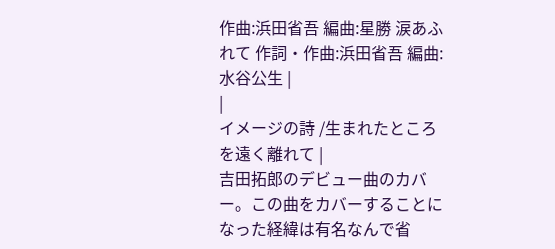作曲:浜田省吾 編曲:星勝 涙あふれて 作詞・作曲:浜田省吾 編曲:水谷公生 |
|
イメージの詩 /生まれたところを遠く離れて |
吉田拓郎のデビュー曲のカバー。この曲をカバーすることになった経緯は有名なんで省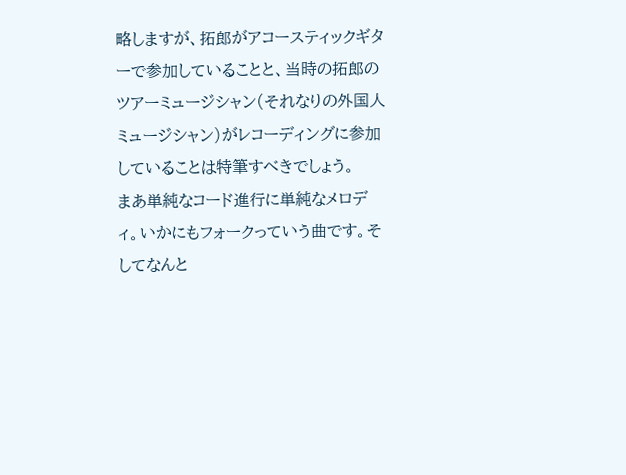略しますが、拓郎がアコースティックギターで参加していることと、当時の拓郎のツアーミュージシャン(それなりの外国人ミュージシャン)がレコーディングに参加していることは特筆すべきでしょう。
まあ単純なコード進行に単純なメロディ。いかにもフォークっていう曲です。そしてなんと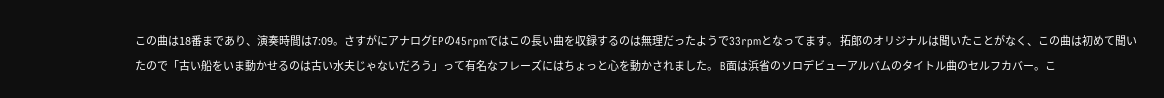この曲は18番まであり、演奏時間は7:09。さすがにアナログEPの45rpmではこの長い曲を収録するのは無理だったようで33rpmとなってます。 拓郎のオリジナルは聞いたことがなく、この曲は初めて聞いたので「古い船をいま動かせるのは古い水夫じゃないだろう」って有名なフレーズにはちょっと心を動かされました。 B面は浜省のソロデビューアルバムのタイトル曲のセルフカバー。こ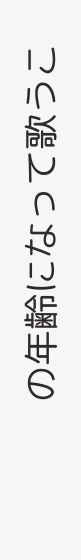の年齢になって歌うこ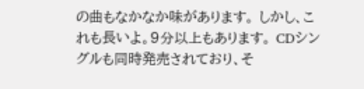の曲もなかなか味があります。 しかし、これも長いよ。9分以上もあります。 CDシングルも同時発売されており、そ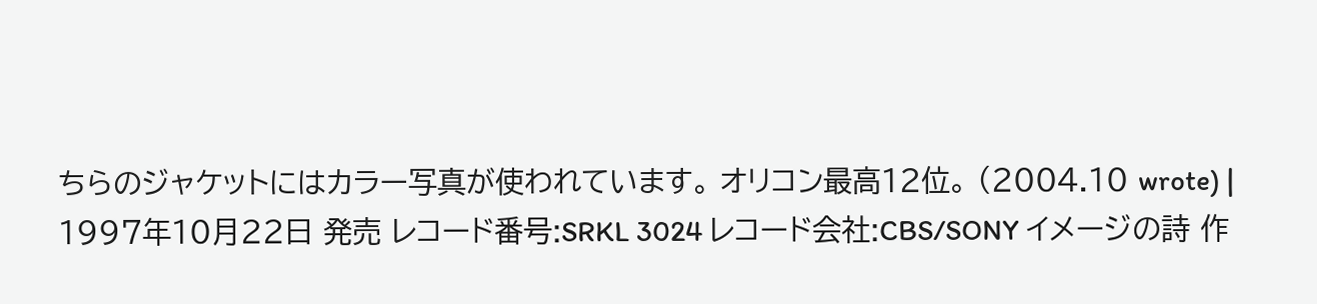ちらのジャケットにはカラー写真が使われています。 オリコン最高12位。 (2004.10 wrote) |
1997年10月22日 発売 レコード番号:SRKL 3024 レコード会社:CBS/SONY イメージの詩 作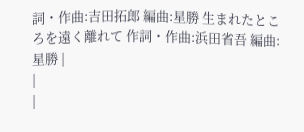詞・作曲:吉田拓郎 編曲:星勝 生まれたところを遠く離れて 作詞・作曲:浜田省吾 編曲:星勝 |
|
|